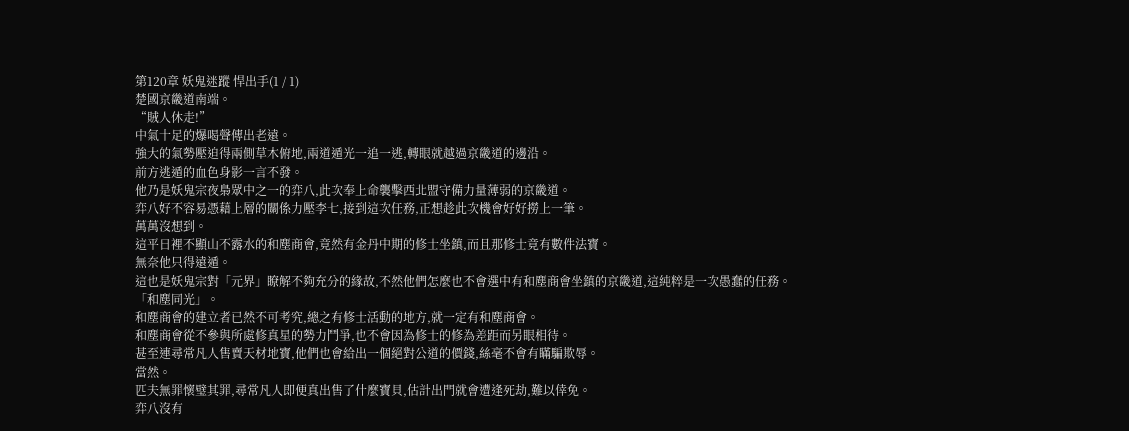第120章 妖鬼迷蹤 悍出手(1 / 1)
楚國京畿道南端。
“賊人休走!”
中氣十足的爆喝聲傳出老遠。
強大的氣勢壓迫得兩側草木俯地,兩道遁光一追一逃,轉眼就越過京畿道的邊沿。
前方逃遁的血色身影一言不發。
他乃是妖鬼宗夜梟眾中之一的弈八,此次奉上命襲擊西北盟守備力量薄弱的京畿道。
弈八好不容易憑藉上層的關係力壓李七,接到這次任務,正想趁此次機會好好撈上一筆。
萬萬沒想到。
這平日裡不顯山不露水的和塵商會,竟然有金丹中期的修士坐鎮,而且那修士竟有數件法寶。
無奈他只得遠遁。
這也是妖鬼宗對「元界」瞭解不夠充分的緣故,不然他們怎麼也不會選中有和塵商會坐鎮的京畿道,這純粹是一次愚蠢的任務。
「和塵同光」。
和塵商會的建立者已然不可考究,總之有修士活動的地方,就一定有和塵商會。
和塵商會從不參與所處修真星的勢力鬥爭,也不會因為修士的修為差距而另眼相待。
甚至連尋常凡人售賣天材地寶,他們也會給出一個絕對公道的價錢,絲毫不會有瞞騙欺辱。
當然。
匹夫無罪懷璧其罪,尋常凡人即便真出售了什麼寶貝,估計出門就會遭逢死劫,難以倖免。
弈八沒有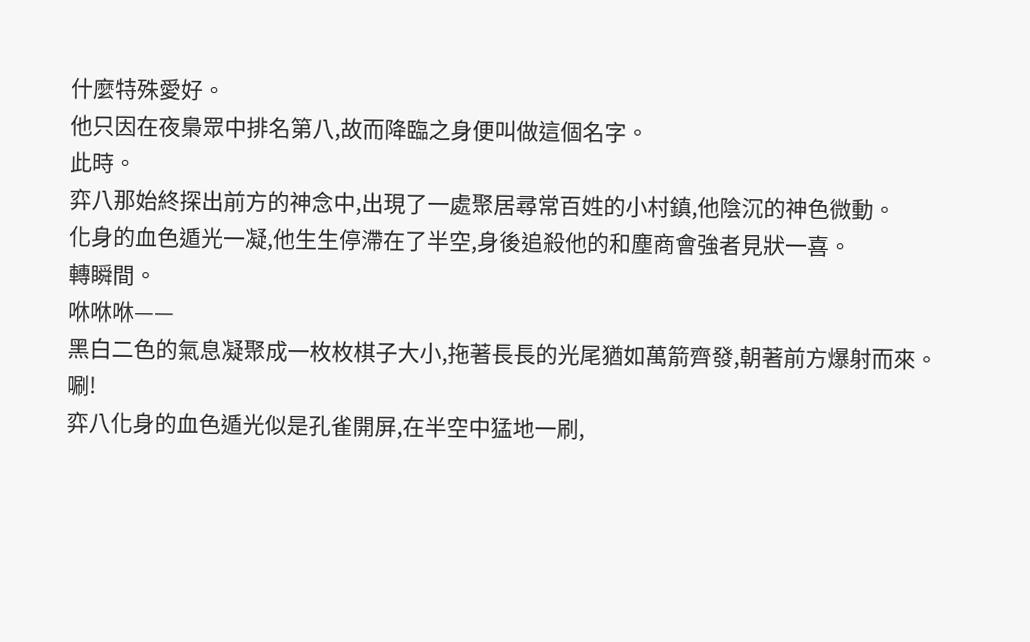什麼特殊愛好。
他只因在夜梟眾中排名第八,故而降臨之身便叫做這個名字。
此時。
弈八那始終探出前方的神念中,出現了一處聚居尋常百姓的小村鎮,他陰沉的神色微動。
化身的血色遁光一凝,他生生停滯在了半空,身後追殺他的和塵商會強者見狀一喜。
轉瞬間。
咻咻咻——
黑白二色的氣息凝聚成一枚枚棋子大小,拖著長長的光尾猶如萬箭齊發,朝著前方爆射而來。
唰!
弈八化身的血色遁光似是孔雀開屏,在半空中猛地一刷,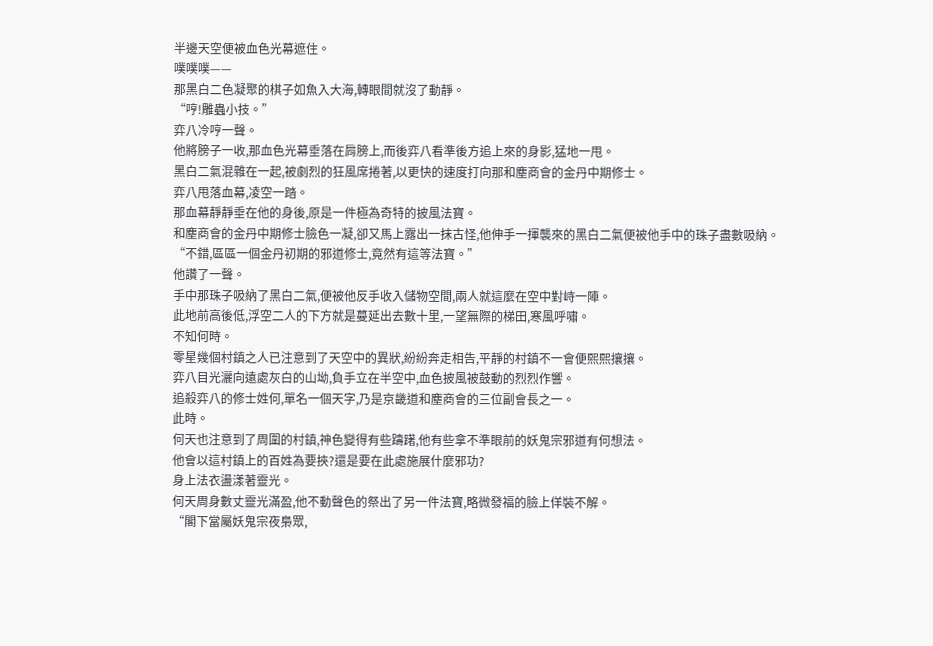半邊天空便被血色光幕遮住。
噗噗噗——
那黑白二色凝聚的棋子如魚入大海,轉眼間就沒了動靜。
“哼!雕蟲小技。”
弈八冷哼一聲。
他將膀子一收,那血色光幕垂落在肩膀上,而後弈八看準後方追上來的身影,猛地一甩。
黑白二氣混雜在一起,被劇烈的狂風席捲著,以更快的速度打向那和塵商會的金丹中期修士。
弈八甩落血幕,凌空一踏。
那血幕靜靜垂在他的身後,原是一件極為奇特的披風法寶。
和塵商會的金丹中期修士臉色一凝,卻又馬上露出一抹古怪,他伸手一揮襲來的黑白二氣便被他手中的珠子盡數吸納。
“不錯,區區一個金丹初期的邪道修士,竟然有這等法寶。”
他讚了一聲。
手中那珠子吸納了黑白二氣,便被他反手收入儲物空間,兩人就這麼在空中對峙一陣。
此地前高後低,浮空二人的下方就是蔓延出去數十里,一望無際的梯田,寒風呼嘯。
不知何時。
零星幾個村鎮之人已注意到了天空中的異狀,紛紛奔走相告,平靜的村鎮不一會便熙熙攘攘。
弈八目光灑向遠處灰白的山坳,負手立在半空中,血色披風被鼓動的烈烈作響。
追殺弈八的修士姓何,單名一個天字,乃是京畿道和塵商會的三位副會長之一。
此時。
何天也注意到了周圍的村鎮,神色變得有些躊躇,他有些拿不準眼前的妖鬼宗邪道有何想法。
他會以這村鎮上的百姓為要挾?還是要在此處施展什麼邪功?
身上法衣盪漾著靈光。
何天周身數丈靈光滿盈,他不動聲色的祭出了另一件法寶,略微發福的臉上佯裝不解。
“閣下當屬妖鬼宗夜梟眾,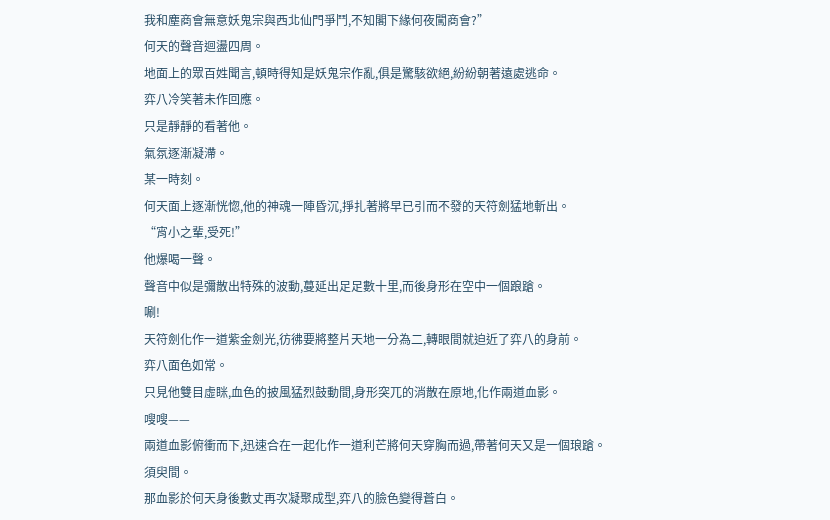我和塵商會無意妖鬼宗與西北仙門爭鬥,不知閣下緣何夜闖商會?”
何天的聲音迴盪四周。
地面上的眾百姓聞言,頓時得知是妖鬼宗作亂,俱是驚駭欲絕,紛紛朝著遠處逃命。
弈八冷笑著未作回應。
只是靜靜的看著他。
氣氛逐漸凝滯。
某一時刻。
何天面上逐漸恍惚,他的神魂一陣昏沉,掙扎著將早已引而不發的天符劍猛地斬出。
“宵小之輩,受死!”
他爆喝一聲。
聲音中似是彌散出特殊的波動,蔓延出足足數十里,而後身形在空中一個踉蹌。
唰!
天符劍化作一道紫金劍光,彷彿要將整片天地一分為二,轉眼間就迫近了弈八的身前。
弈八面色如常。
只見他雙目虛眯,血色的披風猛烈鼓動間,身形突兀的消散在原地,化作兩道血影。
嗖嗖——
兩道血影俯衝而下,迅速合在一起化作一道利芒將何天穿胸而過,帶著何天又是一個琅蹌。
須臾間。
那血影於何天身後數丈再次凝聚成型,弈八的臉色變得蒼白。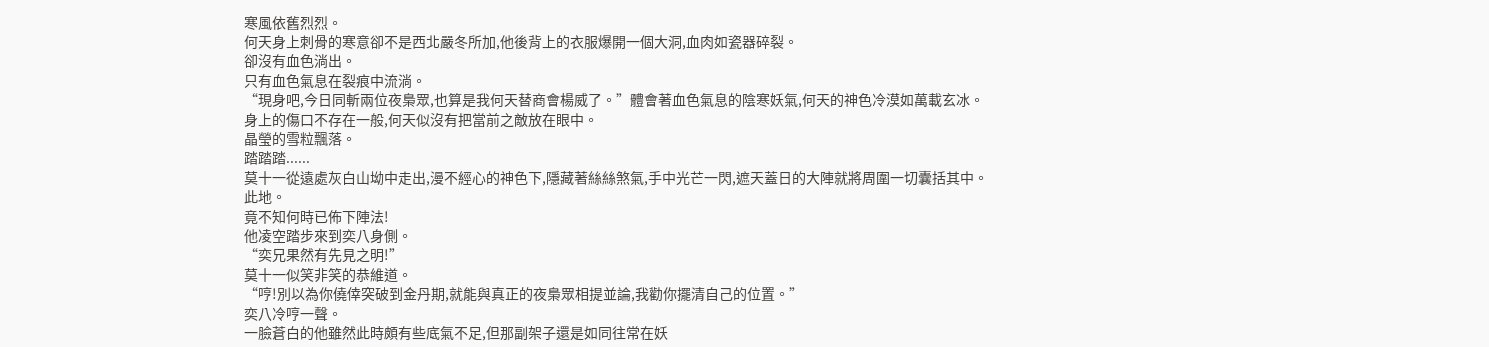寒風依舊烈烈。
何天身上刺骨的寒意卻不是西北嚴冬所加,他後背上的衣服爆開一個大洞,血肉如瓷器碎裂。
卻沒有血色淌出。
只有血色氣息在裂痕中流淌。
“現身吧,今日同斬兩位夜梟眾,也算是我何天替商會楊威了。”體會著血色氣息的陰寒妖氣,何天的神色冷漠如萬載玄冰。
身上的傷口不存在一般,何天似沒有把當前之敵放在眼中。
晶瑩的雪粒飄落。
踏踏踏......
莫十一從遠處灰白山坳中走出,漫不經心的神色下,隱藏著絲絲煞氣,手中光芒一閃,遮天蓋日的大陣就將周圍一切囊括其中。
此地。
竟不知何時已佈下陣法!
他凌空踏步來到奕八身側。
“奕兄果然有先見之明!”
莫十一似笑非笑的恭維道。
“哼!別以為你僥倖突破到金丹期,就能與真正的夜梟眾相提並論,我勸你擺清自己的位置。”
奕八冷哼一聲。
一臉蒼白的他雖然此時頗有些底氣不足,但那副架子還是如同往常在妖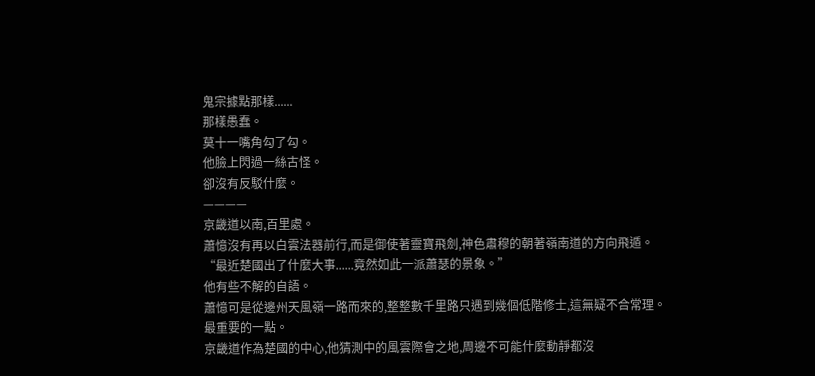鬼宗據點那樣......
那樣愚蠢。
莫十一嘴角勾了勾。
他臉上閃過一絲古怪。
卻沒有反駁什麼。
————
京畿道以南,百里處。
蕭憶沒有再以白雲法器前行,而是御使著靈寶飛劍,神色肅穆的朝著嶺南道的方向飛遁。
“最近楚國出了什麼大事......竟然如此一派蕭瑟的景象。”
他有些不解的自語。
蕭憶可是從邊州天風嶺一路而來的,整整數千里路只遇到幾個低階修士,這無疑不合常理。
最重要的一點。
京畿道作為楚國的中心,他猜測中的風雲際會之地,周邊不可能什麼動靜都沒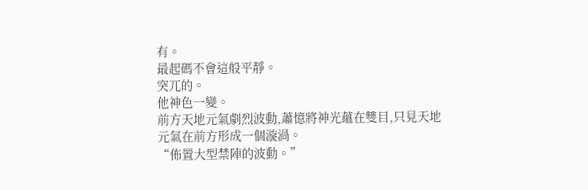有。
最起碼不會這般平靜。
突兀的。
他神色一變。
前方天地元氣劇烈波動,蕭憶將神光蘊在雙目,只見天地元氣在前方形成一個漩渦。
“佈置大型禁陣的波動。”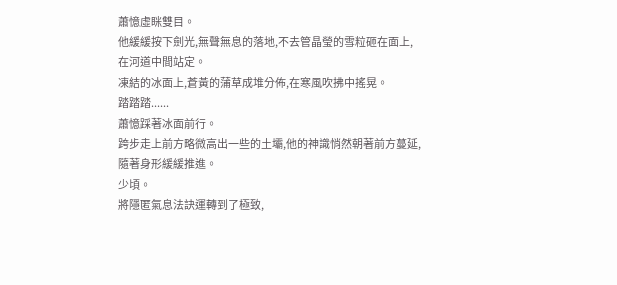蕭憶虛眯雙目。
他緩緩按下劍光,無聲無息的落地,不去管晶瑩的雪粒砸在面上,在河道中間站定。
凍結的冰面上,蒼黃的蒲草成堆分佈,在寒風吹拂中搖晃。
踏踏踏......
蕭憶踩著冰面前行。
跨步走上前方略微高出一些的土壩,他的神識悄然朝著前方蔓延,隨著身形緩緩推進。
少頃。
將隱匿氣息法訣運轉到了極致,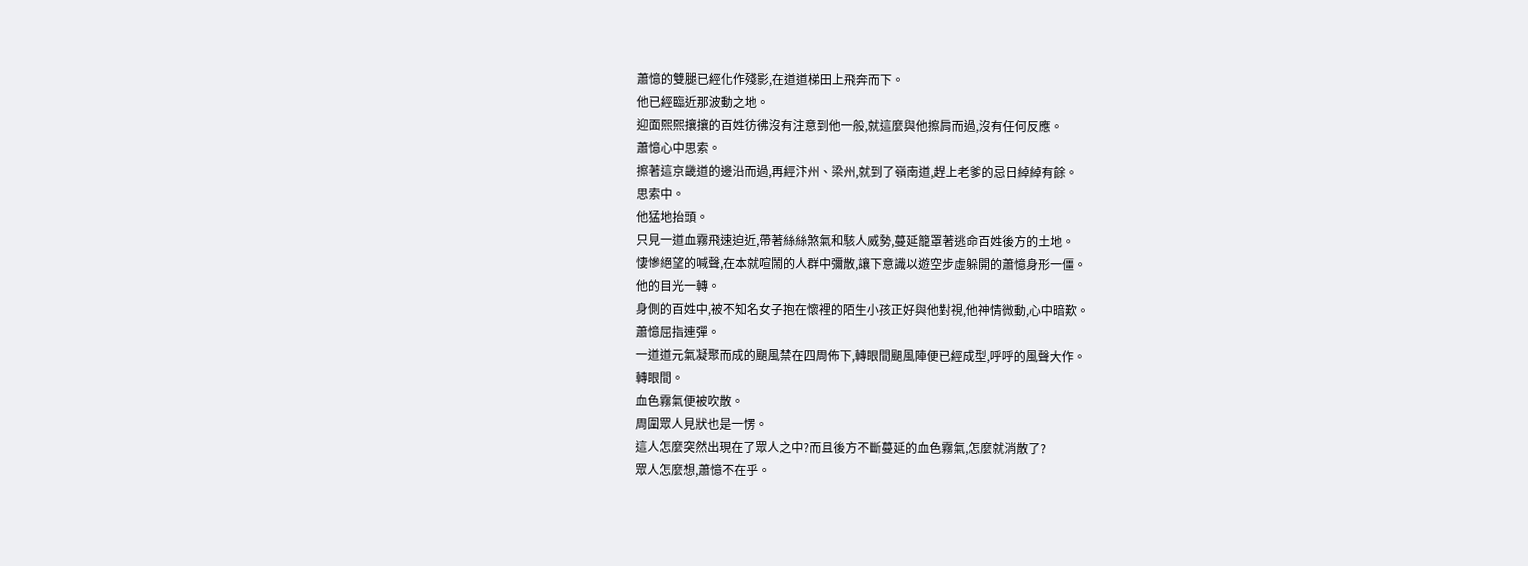蕭憶的雙腿已經化作殘影,在道道梯田上飛奔而下。
他已經臨近那波動之地。
迎面熙熙攘攘的百姓彷彿沒有注意到他一般,就這麼與他擦肩而過,沒有任何反應。
蕭憶心中思索。
擦著這京畿道的邊沿而過,再經汴州、梁州,就到了嶺南道,趕上老爹的忌日綽綽有餘。
思索中。
他猛地抬頭。
只見一道血霧飛速迫近,帶著絲絲煞氣和駭人威勢,蔓延籠罩著逃命百姓後方的土地。
悽慘絕望的喊聲,在本就喧鬧的人群中彌散,讓下意識以遊空步虛躲開的蕭憶身形一僵。
他的目光一轉。
身側的百姓中,被不知名女子抱在懷裡的陌生小孩正好與他對視,他神情微動,心中暗歎。
蕭憶屈指連彈。
一道道元氣凝聚而成的颶風禁在四周佈下,轉眼間颶風陣便已經成型,呼呼的風聲大作。
轉眼間。
血色霧氣便被吹散。
周圍眾人見狀也是一愣。
這人怎麼突然出現在了眾人之中?而且後方不斷蔓延的血色霧氣,怎麼就消散了?
眾人怎麼想,蕭憶不在乎。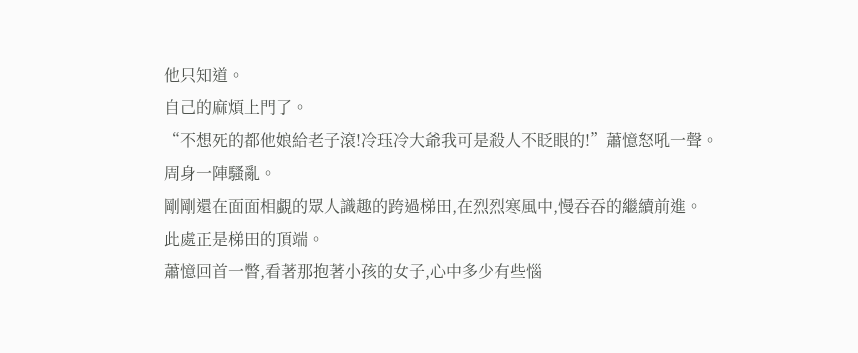他只知道。
自己的麻煩上門了。
“不想死的都他娘給老子滾!冷珏冷大爺我可是殺人不眨眼的!”蕭憶怒吼一聲。
周身一陣騷亂。
剛剛還在面面相覷的眾人識趣的跨過梯田,在烈烈寒風中,慢吞吞的繼續前進。
此處正是梯田的頂端。
蕭憶回首一瞥,看著那抱著小孩的女子,心中多少有些惱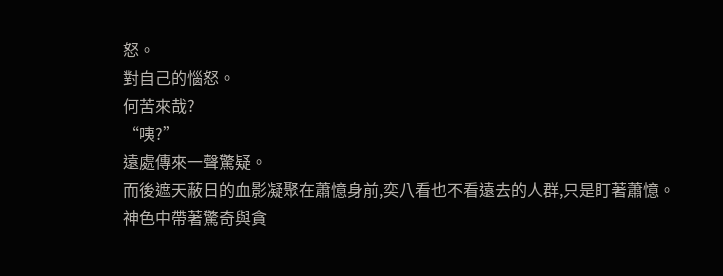怒。
對自己的惱怒。
何苦來哉?
“咦?”
遠處傳來一聲驚疑。
而後遮天蔽日的血影凝聚在蕭憶身前,奕八看也不看遠去的人群,只是盯著蕭憶。
神色中帶著驚奇與貪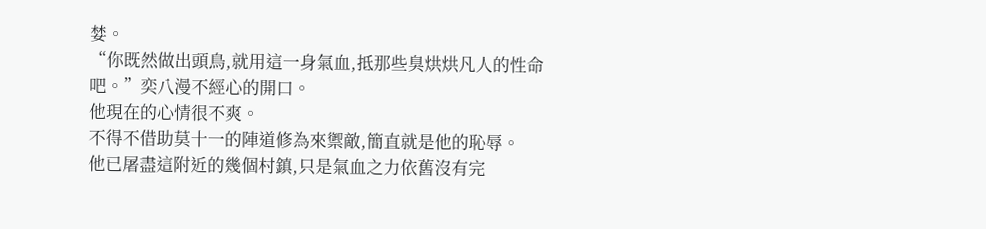婪。
“你既然做出頭鳥,就用這一身氣血,抵那些臭烘烘凡人的性命吧。”奕八漫不經心的開口。
他現在的心情很不爽。
不得不借助莫十一的陣道修為來禦敵,簡直就是他的恥辱。
他已屠盡這附近的幾個村鎮,只是氣血之力依舊沒有完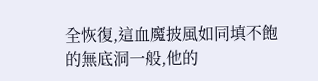全恢復,這血魔披風如同填不飽的無底洞一般,他的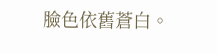臉色依舊蒼白。